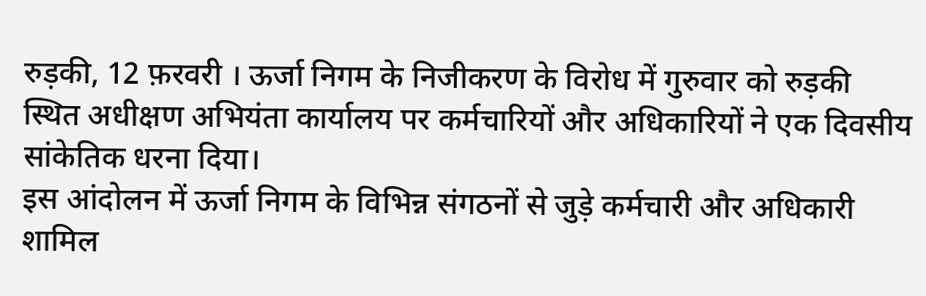रुड़की, 12 फ़रवरी । ऊर्जा निगम के निजीकरण के विरोध में गुरुवार को रुड़की स्थित अधीक्षण अभियंता कार्यालय पर कर्मचारियों और अधिकारियों ने एक दिवसीय सांकेतिक धरना दिया।
इस आंदोलन में ऊर्जा निगम के विभिन्न संगठनों से जुड़े कर्मचारी और अधिकारी शामिल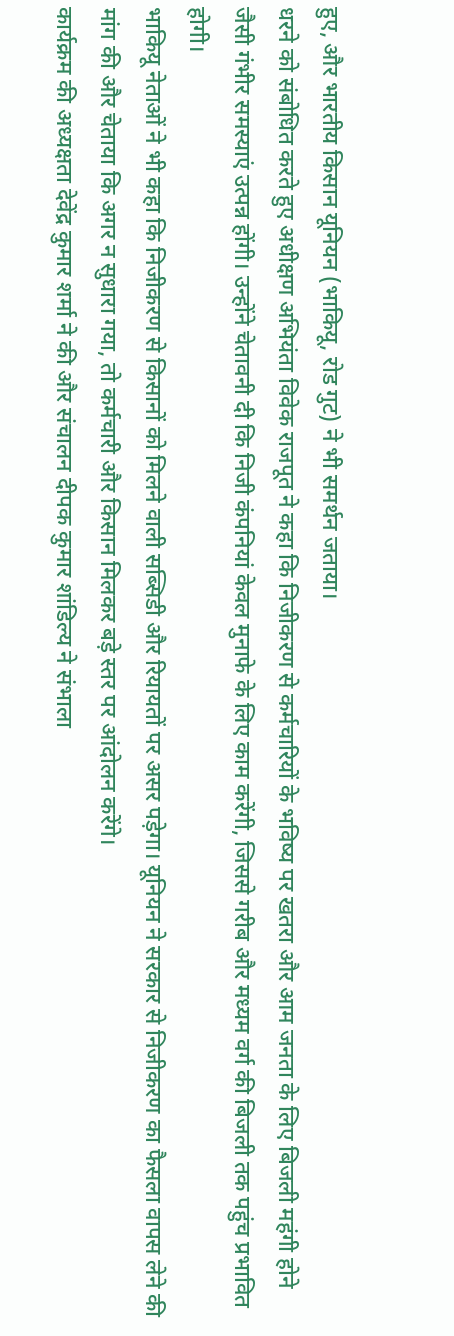हुए, और भारतीय किसान यूनियन (भाकियू, रोड गुट) ने भी समर्थन जताया।
धरने को संबोधित करते हुए अधीक्षण अभियंता विवेक राजपूत ने कहा कि निजीकरण से कर्मचारियों के भविष्य पर खतरा और आम जनता के लिए बिजली महंगी होने जैसी गंभीर समस्याएं उत्पन्न होंगी। उन्होंने चेतावनी दी कि निजी कंपनियां केवल मुनाफे के लिए काम करेंगी, जिससे गरीब और मध्यम वर्ग की बिजली तक पहुंच प्रभावित होगी।
भाकियू नेताओं ने भी कहा कि निजीकरण से किसानों को मिलने वाली सब्सिडी और रियायतों पर असर पड़ेगा। यूनियन ने सरकार से निजीकरण का फैसला वापस लेने की मांग की और चेताया कि अगर न सुधारा गया, तो कर्मचारी और किसान मिलकर बड़े स्तर पर आंदोलन करेंगे।
कार्यक्रम की अध्यक्षता देवेंद्र कुमार शर्मा ने की और संचालन दीपक कुमार शांडिल्य ने संभाला